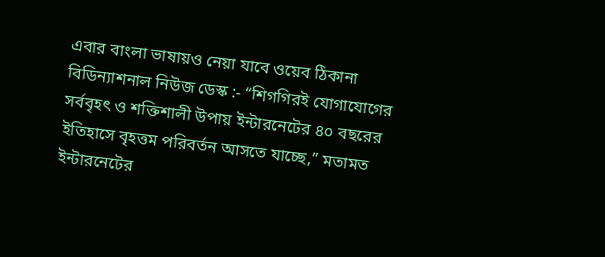এবার বাংলা ভাষায়ও নেয়া যাবে ওয়েব ঠিকানা
বিডিন্যাশনাল নিউজ ডেস্ক :- “শিগগিরই যোগাযোগের সর্ববৃহৎ ও শক্তিশালী উপায় ইন্টারনেটের ৪০ বছরের ইতিহাসে বৃহত্তম পরিবর্তন আসতে যাচ্ছে,” মতামত ইন্টারনেটের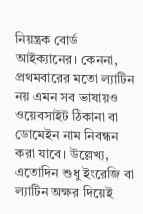নিয়ন্ত্রক বোর্ড আইক্যানের। কেননা, প্রথমবারের মতো ল্যাটিন নয় এমন সব ভাষায়ও ওয়েবসাইট ঠিকানা বা ডোমেইন নাম নিবন্ধন করা যাবে। উল্লেখ্য, এতোদিন শুধু ইংরেজি বা ল্যাটিন অক্ষর দিয়েই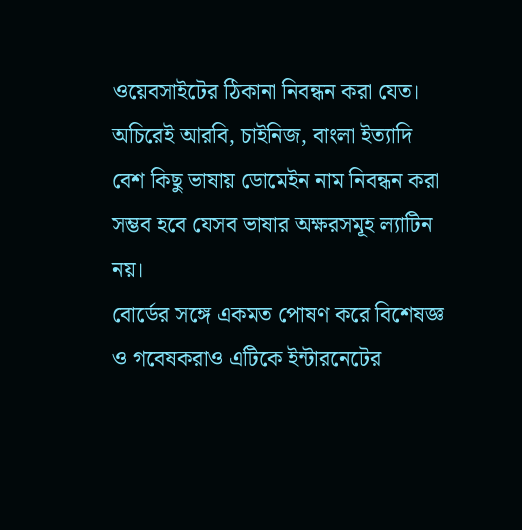ওয়েবসাইটের ঠিকানা নিবন্ধন করা যেত। অচিরেই আরবি, চাইনিজ, বাংলা ইত্যাদি বেশ কিছু ভাষায় ডোমেইন নাম নিবন্ধন করা সম্ভব হবে যেসব ভাষার অক্ষরসমূহ ল্যাটিন নয়।
বোর্ডের সঙ্গে একমত পোষণ করে বিশেষজ্ঞ ও গবেষকরাও এটিকে ইন্টারনেটের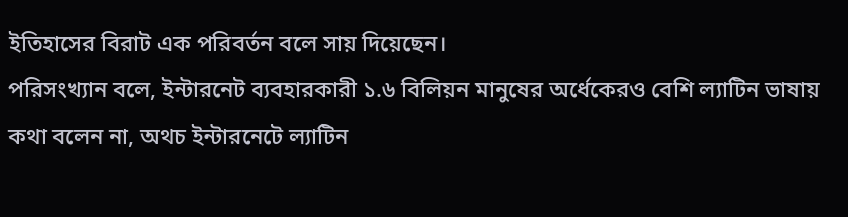ইতিহাসের বিরাট এক পরিবর্তন বলে সায় দিয়েছেন।
পরিসংখ্যান বলে, ইন্টারনেট ব্যবহারকারী ১.৬ বিলিয়ন মানুষের অর্ধেকেরও বেশি ল্যাটিন ভাষায় কথা বলেন না, অথচ ইন্টারনেটে ল্যাটিন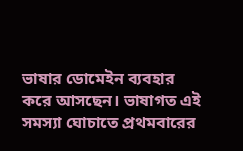ভাষার ডোমেইন ব্যবহার করে আসছেন। ভাষাগত এই সমস্যা ঘোচাতে প্রথমবারের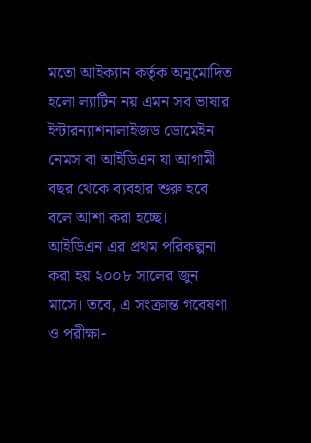মতো আইক্যান কর্তৃক অনুমোদিত হলো ল্যাটিন নয় এমন সব ভাষার ইন্টারন্যাশনালাইজড ডোমেইন নেমস বা আইডিএন যা আগামী বছর থেকে ব্যবহার শুরু হবে বলে আশা করা হচ্ছে।
আইডিএন এর প্রথম পরিকল্পনা করা হয় ২০০৮ সালের জুন মাসে। তবে, এ সংক্রান্ত গবেষণা ও পরীক্ষা-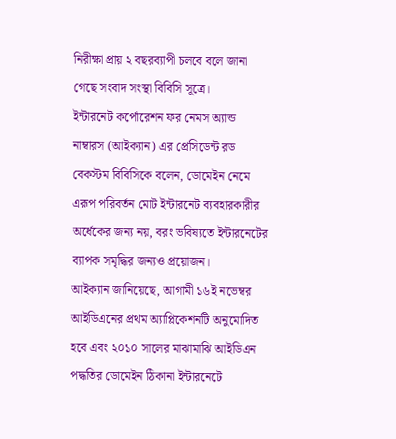নিরীক্ষা প্রায় ২ বছরব্যাপী চলবে বলে জানা গেছে সংবাদ সংস্থা বিবিসি সূত্রে।
ইন্টারনেট কর্পোরেশন ফর নেমস অ্যান্ড নাম্বারস (আইক্যান) এর প্রেসিডেন্ট রড বেকস্টম বিবিসিকে বলেন, ডোমেইন নেমে এরূপ পরিবর্তন মোট ইন্টারনেট ব্যবহারকারীর অর্ধেকের জন্য নয়, বরং ভবিষ্যতে ইন্টারনেটের ব্যাপক সমৃদ্ধির জন্যও প্রয়োজন।
আইক্যান জানিয়েছে, আগামী ১৬ই নভেম্বর আইডিএনের প্রথম অ্যাপ্লিকেশনটি অনুমোদিত হবে এবং ২০১০ সালের মাঝামাঝি আইডিএন পদ্ধতির ডোমেইন ঠিকানা ইন্টারনেটে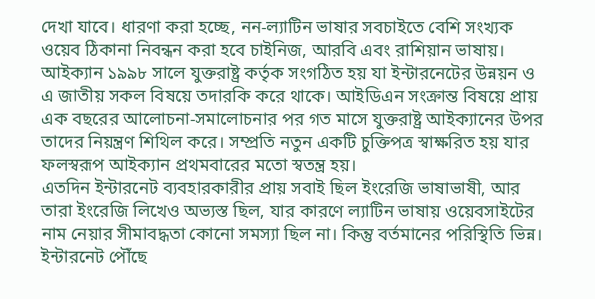দেখা যাবে। ধারণা করা হচ্ছে, নন-ল্যাটিন ভাষার সবচাইতে বেশি সংখ্যক ওয়েব ঠিকানা নিবন্ধন করা হবে চাইনিজ, আরবি এবং রাশিয়ান ভাষায়।
আইক্যান ১৯৯৮ সালে যুক্তরাষ্ট্র কর্তৃক সংগঠিত হয় যা ইন্টারনেটের উন্নয়ন ও এ জাতীয় সকল বিষয়ে তদারকি করে থাকে। আইডিএন সংক্রান্ত বিষয়ে প্রায় এক বছরের আলোচনা-সমালোচনার পর গত মাসে যুক্তরাষ্ট্র আইক্যানের উপর তাদের নিয়ন্ত্রণ শিথিল করে। সম্প্রতি নতুন একটি চুক্তিপত্র স্বাক্ষরিত হয় যার ফলস্বরূপ আইক্যান প্রথমবারের মতো স্বতন্ত্র হয়।
এতদিন ইন্টারনেট ব্যবহারকারীর প্রায় সবাই ছিল ইংরেজি ভাষাভাষী, আর তারা ইংরেজি লিখেও অভ্যস্ত ছিল, যার কারণে ল্যাটিন ভাষায় ওয়েবসাইটের নাম নেয়ার সীমাবদ্ধতা কোনো সমস্যা ছিল না। কিন্তু বর্তমানের পরিস্থিতি ভিন্ন। ইন্টারনেট পৌঁছে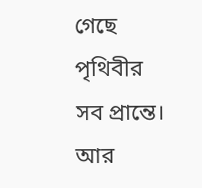গেছে পৃথিবীর সব প্রান্তে। আর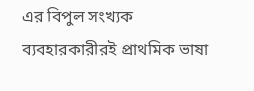এর বিপুল সংখ্যক ব্যবহারকারীরই প্রাথমিক ভাষা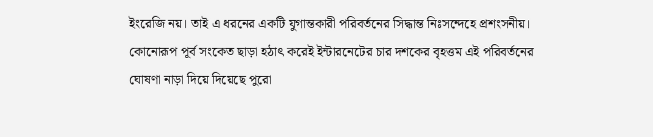ইংরেজি নয়। তাই এ ধরনের একটি যুগান্তকারী পরিবর্তনের সিদ্ধান্ত নিঃসন্দেহে প্রশংসনীয়।
কোনোরূপ পূর্ব সংকেত ছাড়া হঠাৎ করেই ইন্টারনেটের চার দশকের বৃহত্তম এই পরিবর্তনের ঘোষণা নাড়া দিয়ে দিয়েছে পুরো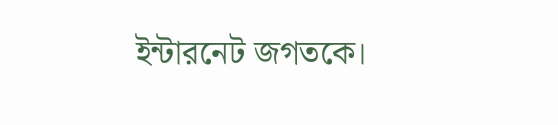ইন্টারনেট জগতকে।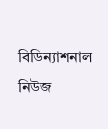বিডিন্যাশনাল নিউজ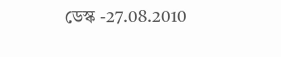ডেস্ক -27.08.2010